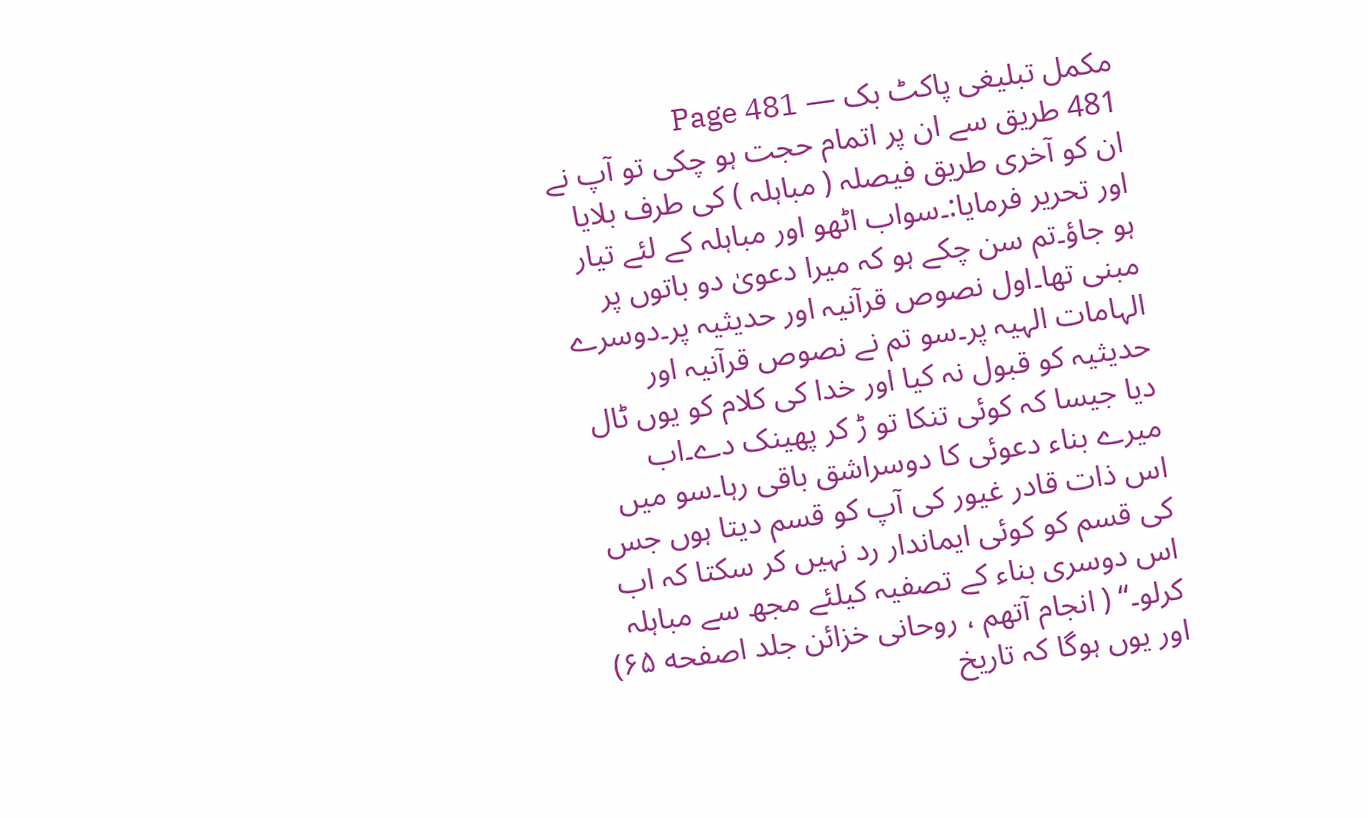مکمل تبلیغی پاکٹ بک — Page 481
481 طریق سے ان پر اتمام حجت ہو چکی تو آپ نے ان کو آخری طریق فیصلہ ( مباہلہ ) کی طرف بلایا اور تحریر فرمایا:۔سواب اٹھو اور مباہلہ کے لئے تیار ہو جاؤ۔تم سن چکے ہو کہ میرا دعویٰ دو باتوں پر مبنی تھا۔اول نصوص قرآنیہ اور حدیثیہ پر۔دوسرے الہامات الہیہ پر۔سو تم نے نصوص قرآنیہ اور حدیثیہ کو قبول نہ کیا اور خدا کی کلام کو یوں ٹال دیا جیسا کہ کوئی تنکا تو ڑ کر پھینک دے۔اب میرے بناء دعوئی کا دوسراشق باقی رہا۔سو میں اس ذات قادر غیور کی آپ کو قسم دیتا ہوں جس کی قسم کو کوئی ایماندار رد نہیں کر سکتا کہ اب اس دوسری بناء کے تصفیہ کیلئے مجھ سے مباہلہ کرلو۔“ ( انجام آتھم ، روحانی خزائن جلد اصفحه ۶۵) اور یوں ہوگا کہ تاریخ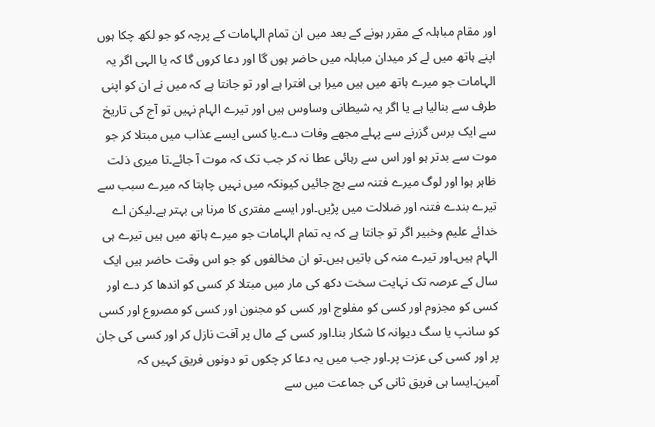اور مقام مباہلہ کے مقرر ہونے کے بعد میں ان تمام الہامات کے پرچہ کو جو لکھ چکا ہوں اپنے ہاتھ میں لے کر میدان مباہلہ میں حاضر ہوں گا اور دعا کروں گا کہ یا الہی اگر یہ الہامات جو میرے ہاتھ میں ہیں میرا ہی افترا ہے اور تو جانتا ہے کہ میں نے ان کو اپنی طرف سے بنالیا ہے یا اگر یہ شیطانی وساوس ہیں اور تیرے الہام نہیں تو آج کی تاریخ سے ایک برس گزرنے سے پہلے مجھے وفات دے۔یا کسی ایسے عذاب میں مبتلا کر جو موت سے بدتر ہو اور اس سے رہائی عطا نہ کر جب تک کہ موت آ جائے۔تا میری ذلت ظاہر ہوا اور لوگ میرے فتنہ سے بچ جائیں کیونکہ میں نہیں چاہتا کہ میرے سبب سے تیرے بندے فتنہ اور ضلالت میں پڑیں۔اور ایسے مفتری کا مرنا ہی بہتر ہے۔لیکن اے خدائے علیم وخبیر اگر تو جانتا ہے کہ یہ تمام الہامات جو میرے ہاتھ میں ہیں تیرے ہی الہام ہیں۔اور تیرے منہ کی باتیں ہیں۔تو ان مخالفوں کو جو اس وقت حاضر ہیں ایک سال کے عرصہ تک نہایت سخت دکھ کی مار میں مبتلا کر کسی کو اندھا کر دے اور کسی کو مجزوم اور کسی کو مفلوج اور کسی کو مجنون اور کسی کو مصروع اور کسی کو سانپ یا سگ دیوانہ کا شکار بنا۔اور کسی کے مال پر آفت نازل کر اور کسی کی جان پر اور کسی کی عزت پر۔اور جب میں یہ دعا کر چکوں تو دونوں فریق کہیں کہ آمین۔ایسا ہی فریق ثانی کی جماعت میں سے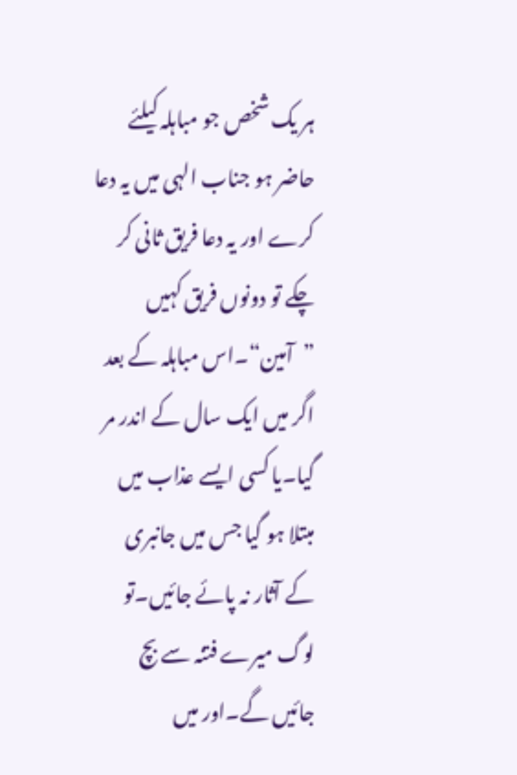ہر یک شخص جو مباہلہ کیلئے حاضر ہو جناب الہی میں یہ دعا کرے اور یہ دعا فریق ثانی کر چکے تو دونوں فریق کہیں ”آمین“۔اس مباہلہ کے بعد اگر میں ایک سال کے اندر مر گیا۔یا کسی ایسے عذاب میں مبتلا ہو گیا جس میں جانبری کے آثار نہ پائے جائیں۔تو لوگ میرے فتنہ سے بچ جائیں گے۔اور میں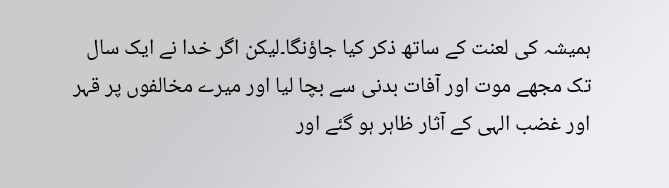ہمیشہ کی لعنت کے ساتھ ذکر کیا جاؤنگا۔لیکن اگر خدا نے ایک سال تک مجھے موت اور آفات بدنی سے بچا لیا اور میرے مخالفوں پر قہر اور غضب الہی کے آثار ظاہر ہو گئے اور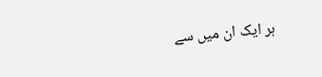ہر ایک ان میں سے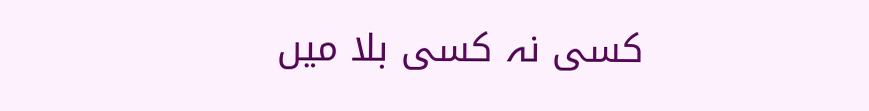کسی نہ کسی بلا میں